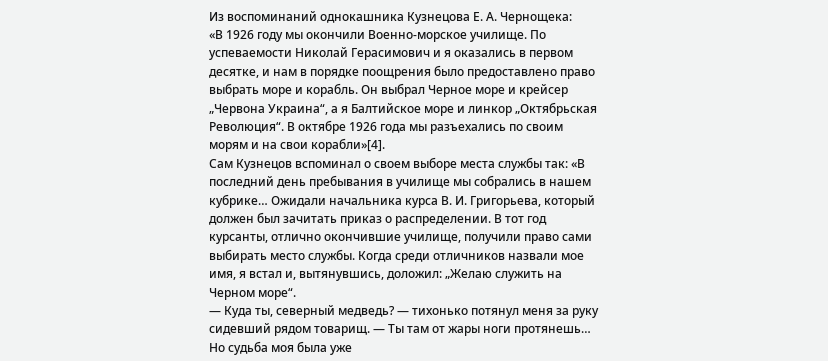Из воспоминаний однокашника Кузнецова Е. А. Чернощека:
«В 1926 году мы окончили Военно-морское училище. По успеваемости Николай Герасимович и я оказались в первом десятке, и нам в порядке поощрения было предоставлено право выбрать море и корабль. Он выбрал Черное море и крейсер „Червона Украина“, а я Балтийское море и линкор „Октябрьская Революция“. В октябре 1926 года мы разъехались по своим морям и на свои корабли»[4].
Сам Кузнецов вспоминал о своем выборе места службы так: «В последний день пребывания в училище мы собрались в нашем кубрике… Ожидали начальника курса В. И. Григорьева, который должен был зачитать приказ о распределении. В тот год курсанты, отлично окончившие училище, получили право сами выбирать место службы. Когда среди отличников назвали мое имя, я встал и, вытянувшись, доложил: „Желаю служить на Черном море“.
— Куда ты, северный медведь? — тихонько потянул меня за руку сидевший рядом товарищ. — Ты там от жары ноги протянешь…
Но судьба моя была уже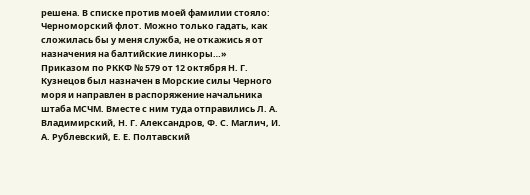решена. В списке против моей фамилии стояло: Черноморский флот. Можно только гадать, как сложилась бы у меня служба, не откажись я от назначения на балтийские линкоры…»
Приказом по РККФ № 579 от 12 октября Н. Г. Кузнецов был назначен в Морские силы Черного моря и направлен в распоряжение начальника штаба МСЧМ. Вместе с ним туда отправились Л. А. Владимирский, Н. Г. Александров, Ф. С. Маглич, И. А. Рублевский, Е. Е. Полтавский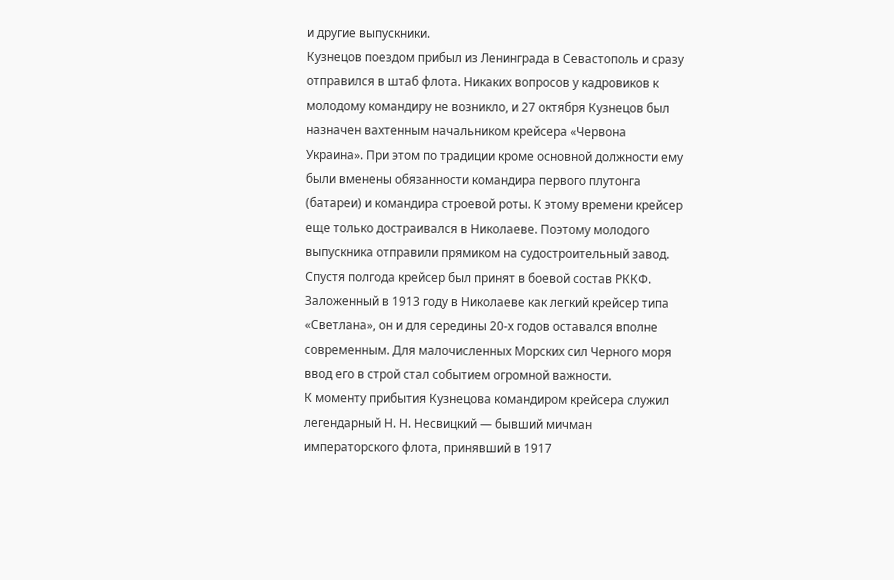и другие выпускники.
Кузнецов поездом прибыл из Ленинграда в Севастополь и сразу отправился в штаб флота. Никаких вопросов у кадровиков к молодому командиру не возникло, и 27 октября Кузнецов был назначен вахтенным начальником крейсера «Червона Украина». При этом по традиции кроме основной должности ему были вменены обязанности командира первого плутонга (батареи) и командира строевой роты. К этому времени крейсер еще только достраивался в Николаеве. Поэтому молодого выпускника отправили прямиком на судостроительный завод. Спустя полгода крейсер был принят в боевой состав РККФ.
Заложенный в 1913 году в Николаеве как легкий крейсер типа «Светлана», он и для середины 20-х годов оставался вполне современным. Для малочисленных Морских сил Черного моря ввод его в строй стал событием огромной важности.
К моменту прибытия Кузнецова командиром крейсера служил легендарный Н. Н. Несвицкий — бывший мичман императорского флота, принявший в 1917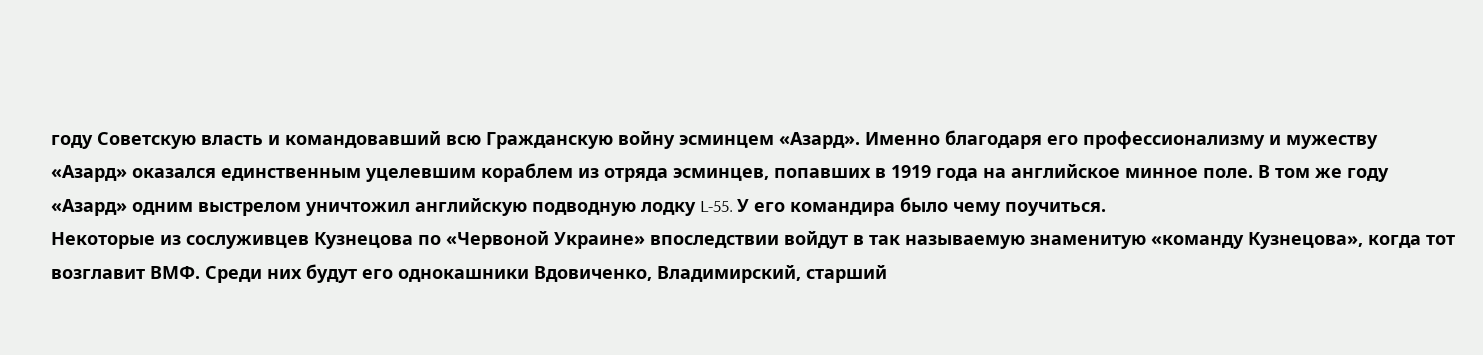году Советскую власть и командовавший всю Гражданскую войну эсминцем «Азард». Именно благодаря его профессионализму и мужеству «Азард» оказался единственным уцелевшим кораблем из отряда эсминцев, попавших в 1919 года на английское минное поле. В том же году «Азард» одним выстрелом уничтожил английскую подводную лодку L-55. У его командира было чему поучиться.
Некоторые из сослуживцев Кузнецова по «Червоной Украине» впоследствии войдут в так называемую знаменитую «команду Кузнецова», когда тот возглавит ВМФ. Среди них будут его однокашники Вдовиченко, Владимирский, старший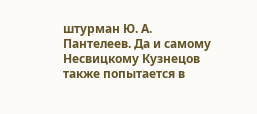штурман Ю. А. Пантелеев. Да и самому Несвицкому Кузнецов также попытается в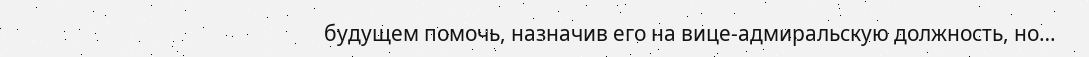будущем помочь, назначив его на вице-адмиральскую должность, но…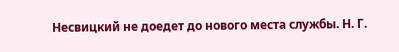Несвицкий не доедет до нового места службы. Н. Г.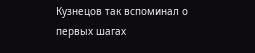Кузнецов так вспоминал о первых шагах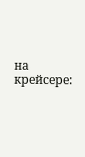на крейсере: